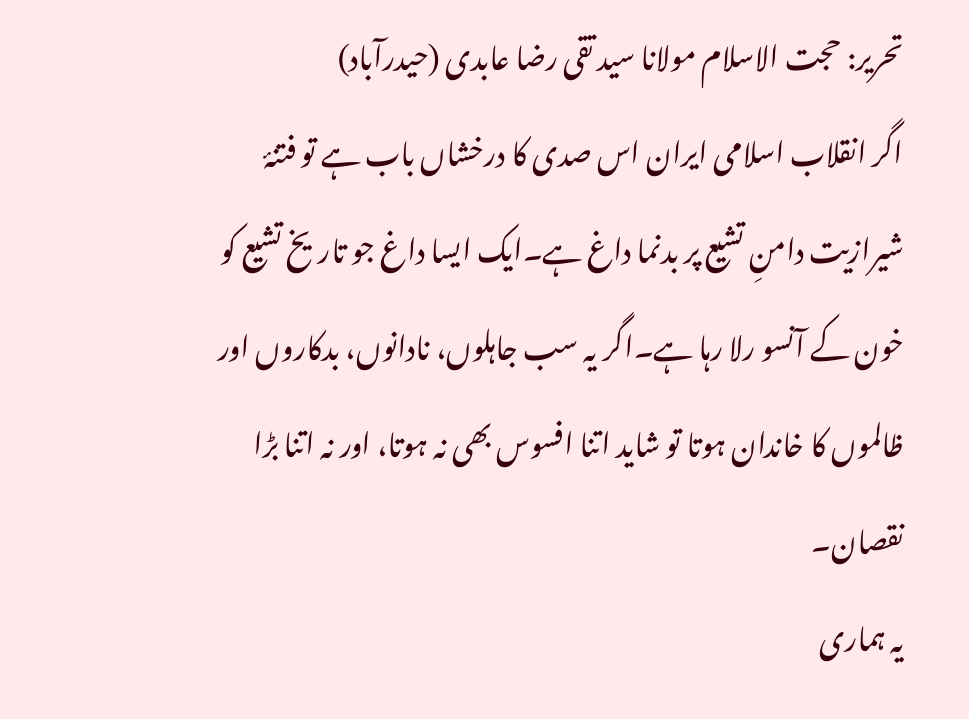تحریر: حجت الاسلام مولانا سید تقی رضا عابدی (حیدرآباد)
اگر انقلاب اسلامی ایران اس صدی کا درخشاں باب ہے تو فتنۂ شیرازیت دامنِ تشیع پر بدنما داغ ہے۔ایک ایسا داغ جو تاریخ تشیع کو خون کے آنسو رلا رہا ہے۔اگر یہ سب جاہلوں، نادانوں، بدکاروں اور ظالموں کا خاندان ہوتا تو شاید اتنا افسوس بھی نہ ہوتا، اور نہ اتنا بڑا نقصان۔
یہ ہماری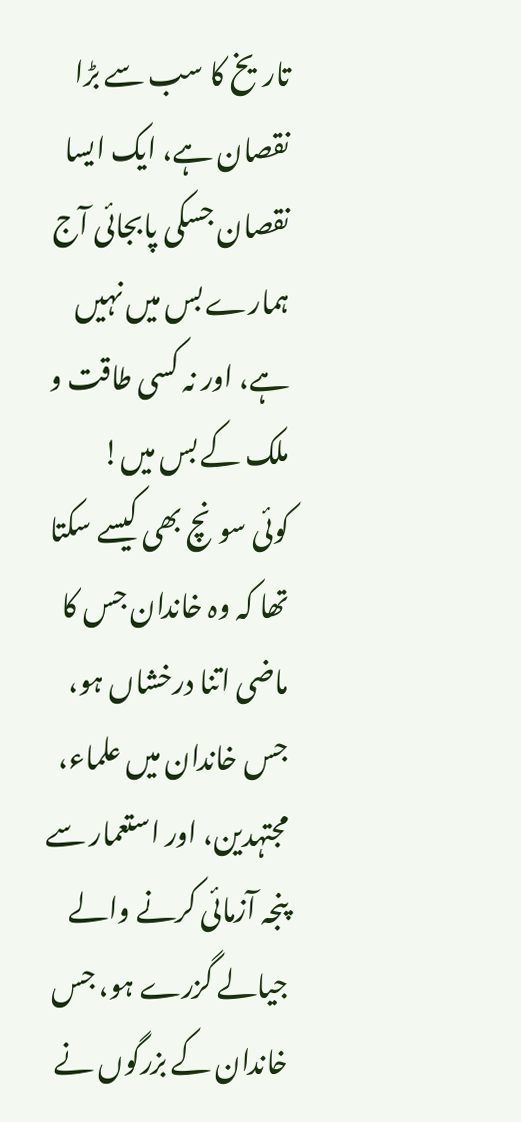تاریخ کا سب سے بڑا نقصان ہے، ایک ایسا نقصان جسکی پابجائی آج ہمارے بس میں نہیں ہے، اور نہ کسی طاقت و ملک کے بس میں!
کوئی سونچ بھی کیسے سکتا تھا کہ وہ خاندان جس کا ماضی اتنا درخشاں ہو، جس خاندان میں علماء، مجتہدین، اور استعمار سے پنجہ آزمائی کرنے والے جیالے گزرے ہو، جس خاندان کے بزرگوں نے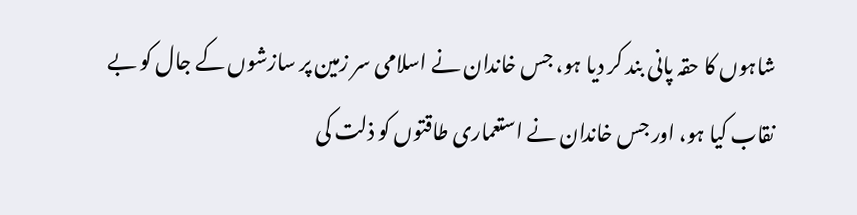شاہوں کا حقہ پانی بند کر دیا ہو، جس خاندان نے اسلامی سر زمین پر سازشوں کے جال کو بے نقاب کیا ہو، اور جس خاندان نے استعماری طاقتوں کو ذلت کی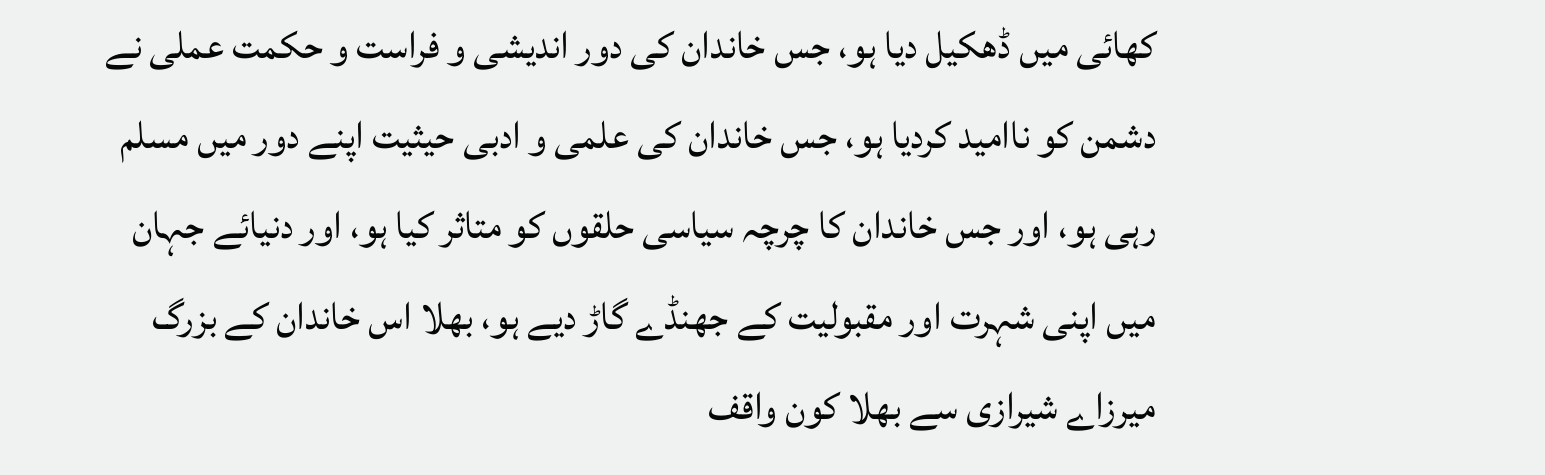کھائی میں ڈھکیل دیا ہو، جس خاندان کی دور اندیشی و فراست و حکمت عملی نے دشمن کو ناامید کردیا ہو، جس خاندان کی علمی و ادبی حیثیت اپنے دور میں مسلم رہی ہو، اور جس خاندان کا چرچہ سیاسی حلقوں کو متاثر کیا ہو، اور دنیائے جہان میں اپنی شہرت اور مقبولیت کے جھنڈے گاڑ دیے ہو، بھلا اس خاندان کے بزرگ میرزاے شیرازی سے بھلا کون واقف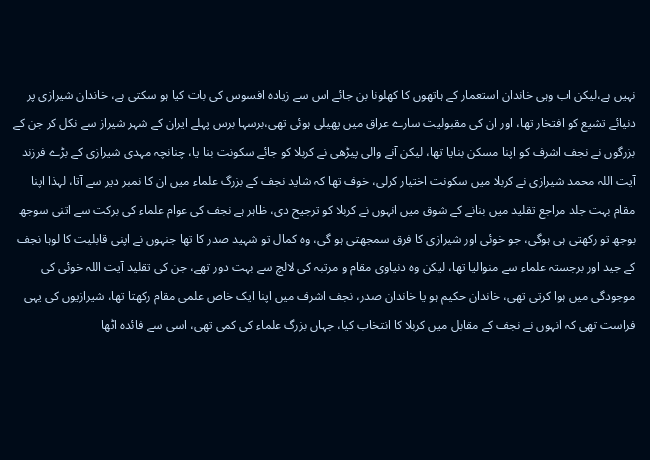نہیں ہے،لیکن اب وہی خاندان استعمار کے ہاتھوں کا کھلونا بن جائے اس سے زیادہ افسوس کی بات کیا ہو سکتی ہے، خاندان شیرازی پر دنیائے تشیع کو افتخار تھا، اور ان کی مقبولیت سارے عراق میں پھیلی ہوئی تھی،برسہا برس پہلے ایران کے شہر شیراز سے نکل کر جن کے بزرگوں نے نجف اشرف کو اپنا مسکن بنایا تھا، لیکن آنے والی پیڑھی نے کربلا کو جائے سکونت بنا یا، چنانچہ مہدی شیرازی کے بڑے فرزند آیت اللہ محمد شیرازی نے کربلا میں سکونت اختیار کرلی، خوف تھا کہ شاید نجف کے بزرگ علماء میں ان کا نمبر دیر سے آتا، لہذا اپنا مقام بہت جلد مراجع تقلید میں بنانے کے شوق میں انہوں نے کربلا کو ترجیح دی، ظاہر ہے نجف کی عوام علماء کی برکت سے اتنی سوجھ بوجھ تو رکھتی ہی ہوگی، جو خوئی اور شیرازی کا فرق سمجھتی ہو گی، وہ کمال تو شہید صدر کا تھا جنہوں نے اپنی قابلیت کا لوہا نجف کے جید اور برجستہ علماء سے منوالیا تھا، لیکن وہ دنیاوی مقام و مرتبہ کی لالچ سے بہت دور تھے، جن کی تقلید آیت اللہ خوئی کی موجودگی میں ہوا کرتی تھی، خاندان حکیم ہو یا خاندان صدر، نجف اشرف میں اپنا ایک خاص علمی مقام رکھتا تھا، شیرازیوں کی یہی فراست تھی کہ انہوں نے نجف کے مقابل میں کربلا کا انتخاب کیا، جہاں بزرگ علماء کی کمی تھی، اسی سے فائدہ اٹھا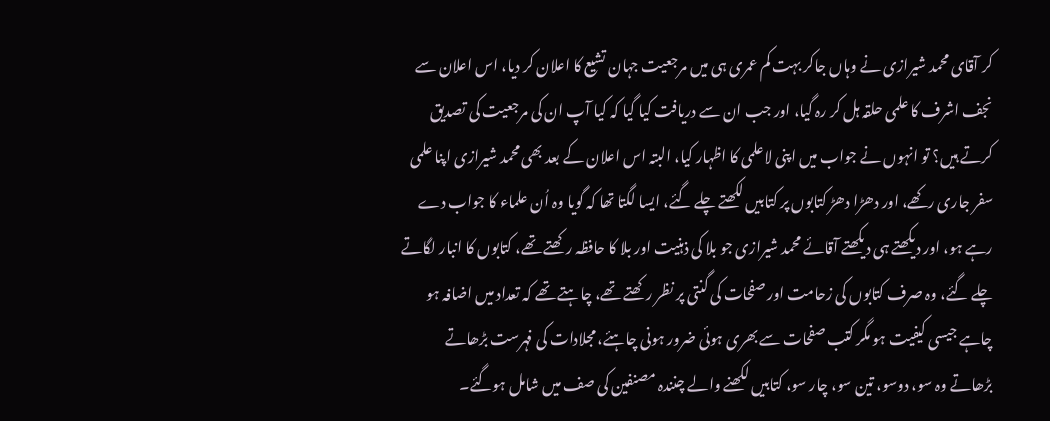کر آقای محمد شیرازی نے وہاں جاکر بہت کم عمری ہی میں مرجعیت جہان تشیع کا اعلان کر دیا، اس اعلان سے نجف اشرف کا علمی حلقہ ہل کر رہ گیا، اور جب ان سے دریافت کیا گیا کہ کیا آپ ان کی مرجعیت کی تصدیق کرتے ہیں؟ تو انہوں نے جواب میں اپنی لاعلمی کا اظہار کیا، البتہ اس اعلان کے بعد بھی محمد شیرازی اپنا علمی سفر جاری رکھے، اور دھڑا دھڑ کتابوں پر کتابیں لکھتے چلے گئے، ایسا لگتا تھا کہ گویا وہ اُن علماء کا جواب دے رہے ہو، اور دیکھتے ہی دیکھتے آقائے محمد شیرازی جو بلا کی ذہنیت اور بلا کا حافظہ رکھتے تھے، کتابوں کا انبار لگاتے چلے گئے، وہ صرف کتابوں کی زحامت اور صفحات کی گنتی پر نظر رکھتے تھے، چاہتے تھے کہ تعداد میں اضافہ ہو چاہے جیسی کیفیت ہو مگر کتب صفحات سے بھری ہوئی ضرور ہونی چاہئے، مجلادات کی فہرست بڑھاتے بڑھاتے وہ سو، دوسو، تین سو، چار سو، کتابیں لکھنے والے چنندہ مصنفین کی صف میں شامل ہوگئے۔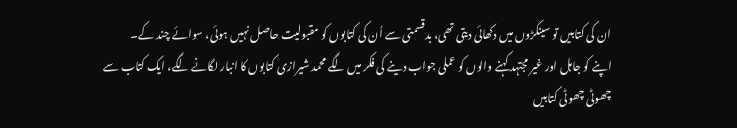ان کی کتابیں تو سینکڑوں میں دکھائی دیتی تھی، بدقسمتی سے اُن کی کتابوں کو مقبولیت حاصل نہیں ہوئی، سوائے چند کے۔
اپنے کو جاہل اور غیر مجتہد کہنے والوں کو عملی جواب دینے کی فکر میں لگے محمد شیرازی کتابوں کا انبار لگانے لگے، ایک کتاب سے چھوٹی چھوٹی کتابیں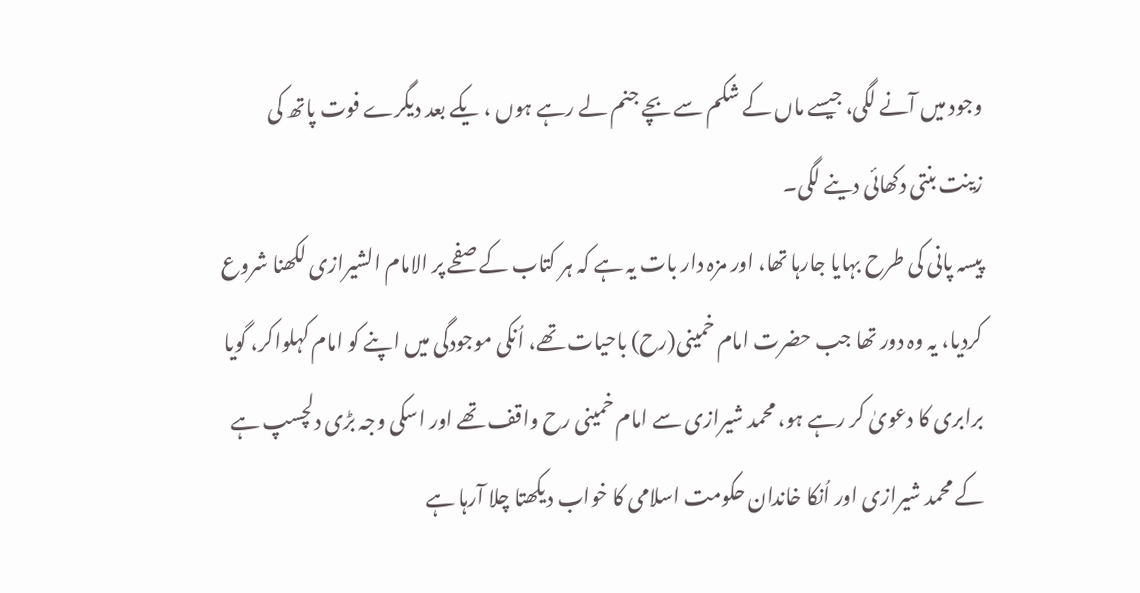وجود میں آنے لگی، جیسے ماں کے شکم سے بچے جنم لے رہے ہوں ، یکے بعد دیگرے فوت پاتھ کی زینت بنتی دکھائی دینے لگی۔
پیسہ پانی کی طرح بہایا جارہا تھا، اور مزہ دار بات یہ ہے کہ ہر کتاب کے صفحے پر الامام الشیرازی لکھنا شروع کردیا، یہ وہ دور تھا جب حضرت امام خمینی(رح) باحیات تھے، اُنکی موجودگی میں اپنے کو امام کہلواکر، گویا برابری کا دعویٰ کر رہے ہو، محمد شیرازی سے امام خمینی رح واقف تھے اور اسکی وجہ بڑی دلچسپ ہے کے محمد شیرازی اور اُنکا خاندان حکومت اسلامی کا خواب دیکھتا چلا آرہا ہے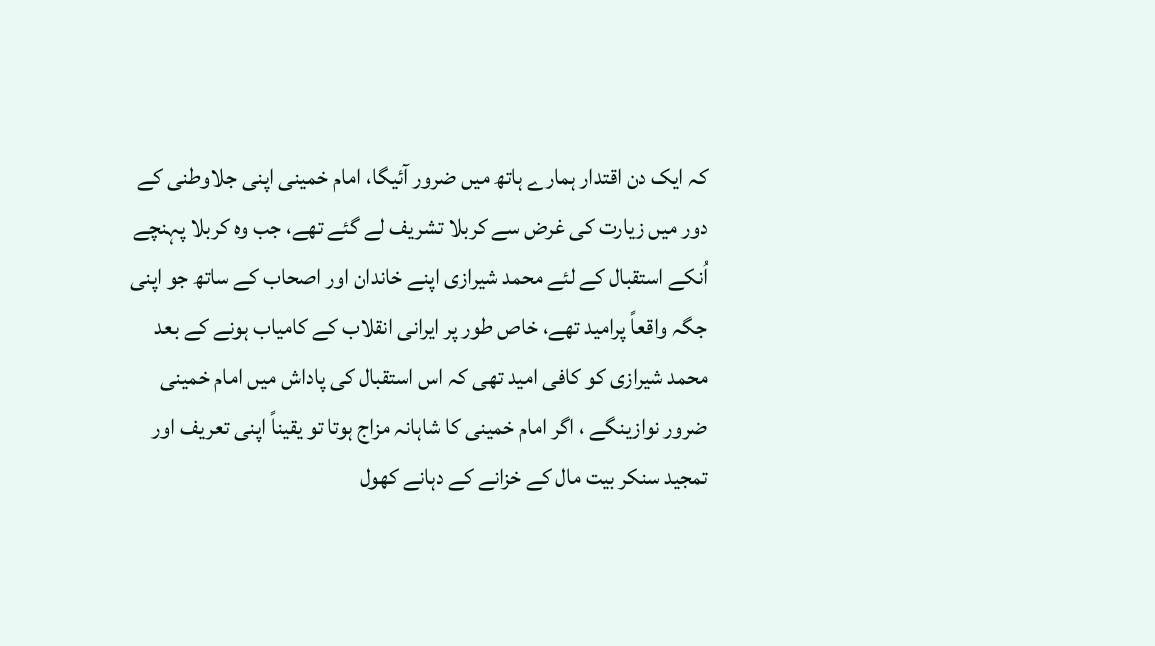کہ ایک دن اقتدار ہمارے ہاتھ میں ضرور آئیگا، امام خمینی اپنی جلاوطنی کے دور میں زیارت کی غرض سے کربلا تشریف لے گئے تھے، جب وہ کربلا پہنچے اُنکے استقبال کے لئے محمد شیرازی اپنے خاندان اور اصحاب کے ساتھ جو اپنی جگہ واقعاً پرامید تھے، خاص طور پر ایرانی انقلاب کے کامیاب ہونے کے بعد محمد شیرازی کو کافی امید تھی کہ اس استقبال کی پاداش میں امام خمینی ضرور نوازینگے ، اگر امام خمینی کا شاہانہ مزاج ہوتا تو یقیناً اپنی تعریف اور تمجید سنکر بیت مال کے خزانے کے دہانے کھول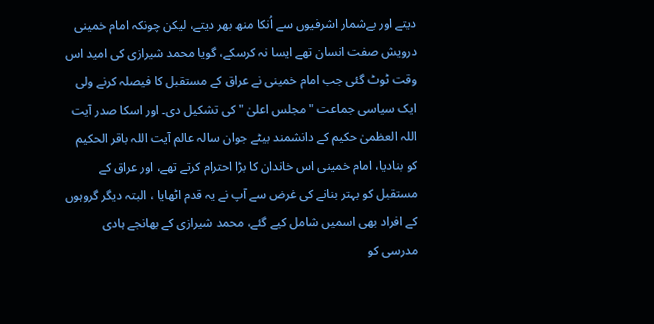دیتے اور بےشمار اشرفیوں سے اُنکا منھ بھر دیتے، لیکن چونکہ امام خمینی درویش صفت انسان تھے ایسا نہ کرسکے، گویا محمد شیرازی کی امید اس وقت ٹوٹ گئی جب امام خمینی نے عراق کے مستقبل کا فیصلہ کرنے ولی ایک سیاسی جماعت " مجلس اعلیٰ " کی تشکیل دی۔ اور اسکا صدر آیت اللہ العظمیٰ حکیم کے دانشمند بیٹے جوان سالہ عالم آیت اللہ باقر الحکیم کو بنادیا، امام خمینی اس خاندان کا بڑا احترام کرتے تھے، اور عراق کے مستقبل کو بہتر بنانے کی غرض سے آپ نے یہ قدم اٹھایا ، البتہ دیگر گروہوں کے افراد بھی اسمیں شامل کیے گئے، محمد شیرازی کے بھانجے ہادی مدرسی کو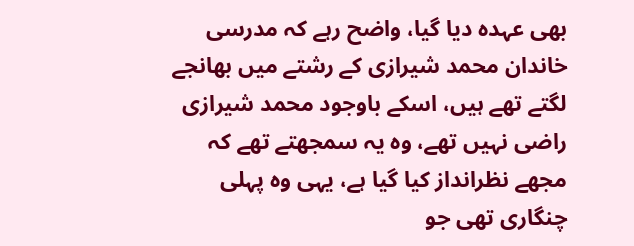بھی عہدہ دیا گیا، واضح رہے کہ مدرسی خاندان محمد شیرازی کے رشتے میں بھانجے لگتے تھے ہیں، اسکے باوجود محمد شیرازی راضی نہیں تھے، وہ یہ سمجھتے تھے کہ مجھے نظرانداز کیا گیا ہے، یہی وہ پہلی چنگاری تھی جو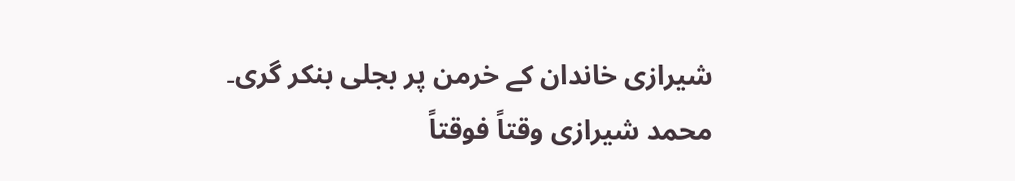شیرازی خاندان کے خرمن پر بجلی بنکر گری۔
محمد شیرازی وقتاً فوقتاً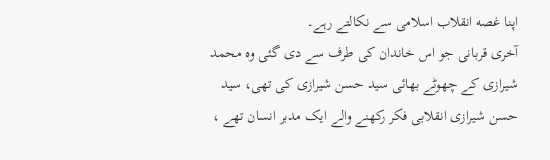اپنا غصه انقلاب اسلامی سے نکالتے رہے۔
آخری قربانی جو اس خاندان کی طرف سے دی گئی وہ محمد شیرازی کے چھوٹے بھائی سید حسن شیرازی کی تھی، سید حسن شیرازی انقلابی فکر رکھنے والے ایک مدبر انسان تھے ،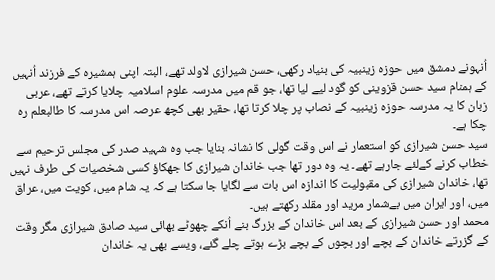اُنہونے دمشق میں حوزہ زینبیہ کی بنیاد رکھی، حسن شیرازی لاولد تھے، البتہ اپنی ہمشیرہ کے فرزند اُنہیں کے ہمنام سید حسن قزوینی کو گود لیے لیا تھا، جو قم میں مدرسہ علوم اسلامیہ چلایا کرتے تھے، عربی زبان کا یہ مدرسہ حوزہ زینبیہ کے نصاب پر چلا کرتا تھا، حقیر بھی کچھ عرصہ اس مدرسہ کا طالبعلم رہ چکا ہے۔
سید حسن شیرازی کو استعمار نے اس وقت گولی کا نشانہ بنایا جب وہ شہید صدر کی مجلس ترحیم سے خطاب کرنے کےلئے جارہے تھے۔ یہ وہ دور تھا جب خاندان شیرازی کا جھکاؤ کسی شخصیات کی طرف نہیں تھا، خاندان شیرازی کی مقبولیت کا اندازہ اس بات سے لگایا جا سکتا ہے کہ یہ شام میں، کویت میں، عراق میں، اور ایران میں بےشمار مرید اور مقلد رکھتے ہیں۔
محمد اور حسن شیرازی کے بعد اس خاندان کے بزرگ بنے اُنکے چھوٹے بھائی سید صادق شیرازی مگر وقت کے گزرتے خاندان کے بچے اور بچوں کے بچے بڑے ہوتے چلے گئے، ویسے بھی یہ خاندان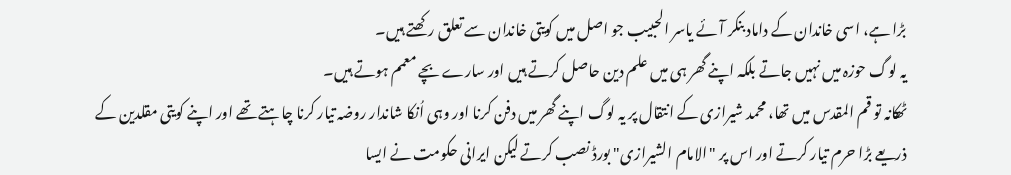بڑا ہے، اسی خاندان کے داماد بنکر آئے یاسر الحبیب جو اصل میں کویتی خاندان سے تعلق رکھتے ہیں۔
یہ لوگ حوزہ میں نہیں جاتے بلکہ اپنے گھر ہی میں علم دین حاصل کرتے ہیں اور سارے بچے معمم ہوتے ہیں۔
ٹھکانہ تو قم المقدس میں تھا، محمد شیرازی کے انتقال پر یہ لوگ اپنے گھر میں دفن کرنا اور وہی اُنکا شاندار روضہ تیار کرنا چاہتے تھے اور اپنے کویتی مقلدین کے ذریعے بڑا حرم تیار کرتے اور اس پر "الامام الشیرازی" بورڈ نصب کرتے لیکن ایرانی حکومت نے ایسا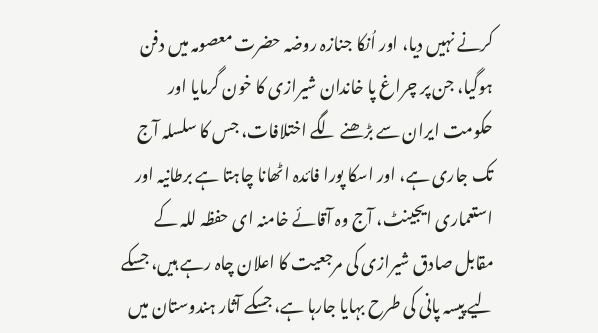کرنے نہیں دیا، اور اُنکا جنازہ روضہ حضرت معصومہ میں دفن ہوگیا، جن پر چراغ پا خاندان شیرازی کا خون گرمایا اور حکومت ایران سے بڑھنے لگے اختلافات، جس کا سلسلہ آج تک جاری ہے، اور اسکا پورا فائدہ اٹھانا چاہتا ہے برطانیہ اور استعماری ایجینٹ، آج وہ آقائے خامنہ ای حفظہ للہ کے مقابل صادق شیرازی کی مرجعیت کا اعلان چاہ رہے ہیں، جسکے لیے پیسہ پانی کی طرح بہایا جارہا ہے، جسکے آثار ہندوستان میں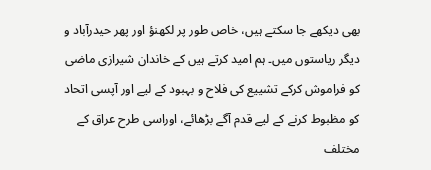بهی دیکھے جا سکتے ہیں، خاص طور پر لکھنؤ اور پھر حیدرآباد و دیگر ریاستوں میں۔ ہم امید کرتے ہیں کے خاندان شیرازی ماضی کو فراموش کرکے تشییع کی فلاح و بہبود کے لیے اور آپسی اتحاد کو مظبوط کرنے کے لیے قدم آگے بڑھائے، اوراسی طرح عراق کے مختلف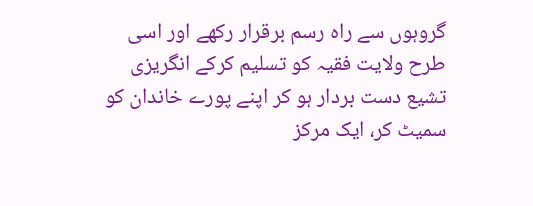گروہوں سے راہ رسم برقرار رکھے اور اسی طرح ولایت فقیہ کو تسلیم کرکے انگریزی تشیع دست بردار ہو کر اپنے پورے خاندان کو سمیٹ کر، ایک مرکز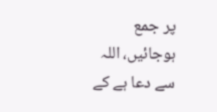پر جمع ہوجائیں، اللہ سے دعا ہے کے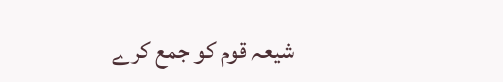شیعہ قوم کو جمع کرے